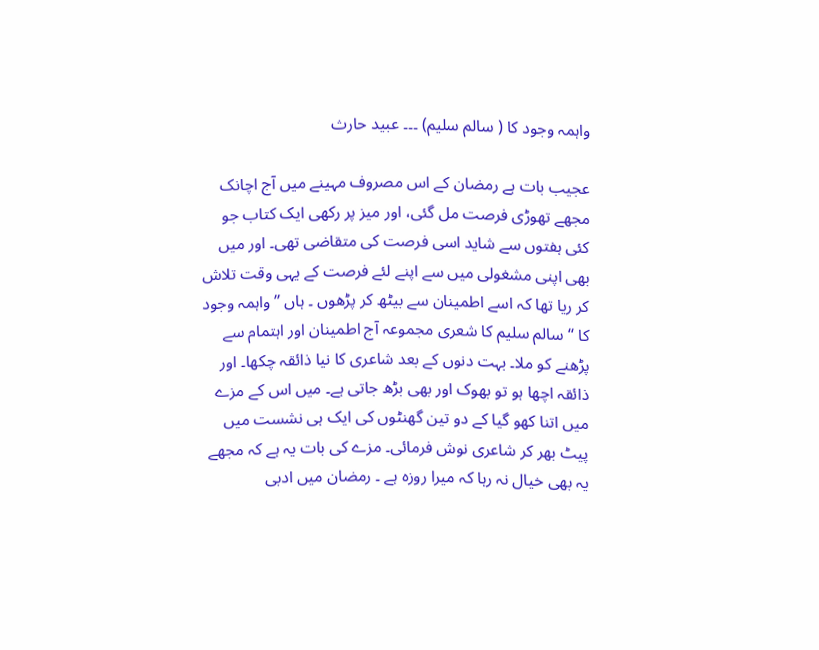واہمہ وجود کا ( سالم سلیم) ۔۔۔ عبید حارث

عجیب بات ہے رمضان کے اس مصروف مہینے میں آج اچانک مجھے تھوڑی فرصت مل گئی، اور میز پر رکھی ایک کتاب جو کئی ہفتوں سے شاید اسی فرصت کی متقاضی تھی۔ اور میں بھی اپنی مشغولی میں سے اپنے لئے فرصت کے یہی وقت تلاش کر ریا تھا کہ اسے اطمینان سے بیٹھ کر پڑھوں ۔ ہاں ’’ واہمہ وجود کا ‘‘ سالم سلیم کا شعری مجموعہ آج اطمینان اور اہتمام سے پڑھنے کو ملا۔ بہت دنوں کے بعد شاعری کا نیا ذائقہ چکھا۔ اور ذائقہ اچھا ہو تو بھوک اور بھی بڑھ جاتی ہے۔ میں اس کے مزے میں اتنا کھو گیا کے دو تین گھنٹوں کی ایک ہی نشست میں پیٹ بھر کر شاعری نوش فرمائی۔ مزے کی بات یہ ہے کہ مجھے یہ بھی خیال نہ رہا کہ میرا روزہ ہے ۔ رمضان میں ادبی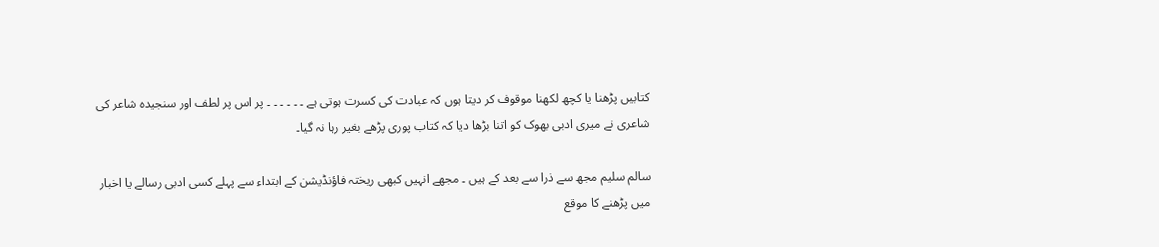کتابیں پڑھنا یا کچھ لکھنا موقوف کر دیتا ہوں کہ عبادت کی کسرت ہوتی ہے ۔ ۔ ۔ ۔ ۔ ۔ پر اس پر لطف اور سنجیدہ شاعر کی شاعری نے میری ادبی بھوک کو اتنا بڑھا دیا کہ کتاب پوری پڑھے بغیر رہا نہ گیا۔

سالم سلیم مجھ سے ذرا سے بعد کے ہیں ۔ مجھے انہیں کبھی ریختہ فاؤنڈیشن کے ابتداء سے پہلے کسی ادبی رسالے یا اخبار میں پڑھنے کا موقع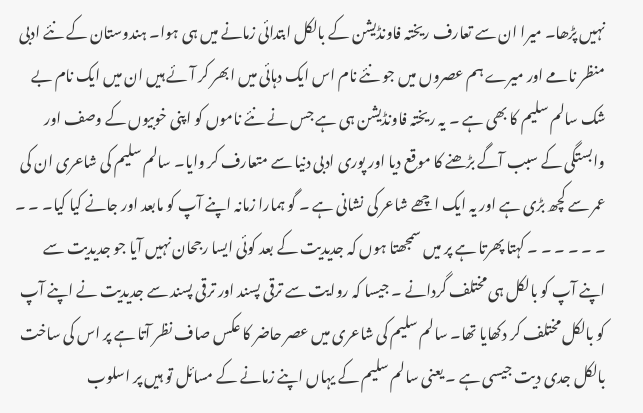نہیں پڑھا۔ میرا ان سے تعارف ریختہ فاونڈیشن کے بالکل ابتدائی زمانے میں ہی ہوا۔ ہندوستان کے نئے ادبی منظر نامے اور میرے ہم عصروں میں جو نئے نام اس ایک دہائی میں ابھر کر آئے ہیں ان میں ایک نام بے شک سالم سلیم کا بھی ہے ۔ یہ ریختہ فاونڈیشن ہی ہے جس نے نئے ناموں کو اپنی خوبیوں کے وصف اور وابستگی کے سبب آگے بڑھنے کا موقع دیا اور پوری ادبی دنیا سے متعارف کر وایا۔ سالم سلیم کی شاعری ان کی عمر سے کچھ بڑی ہے اور یہ ایک اچھے شاعر کی نشانی ہے ۔ گو ہمارا زمانہ اپنے آپ کو مابعد اور جانے کیا کیا۔ ۔ ۔ ۔ ۔ ۔ ۔ ۔ ۔ کہتا پھرتا ہے پر میں سمجھتا ہوں کہ جدیدیت کے بعد کوئی ایسا رجحان نہیں آیا جو جدیدیت سے اپنے آپ کو بالکل ہی مختلف گردانے ۔ جیسا کہ روایت سے ترقی پسند اور ترقی پسند سے جدیدیت نے اپنے آپ کو بالکل مختلف کر دکھایا تھا۔ سالم سلیم کی شاعری میں عصر حاضر کا عکس صاف نظر آتا ہے پر اس کی ساخت بالکل جدی دیت جیسی ہے ۔ یعنی سالم سلیم کے یہاں اپنے زمانے کے مسائل تو ہیں پر اسلوب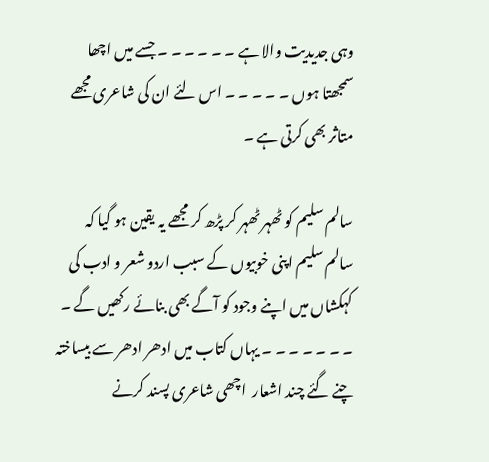وہی جدیدیت والا ہے ۔ ۔ ۔ ۔ ۔ ۔ جسے میں اچھا سمجھتا ہوں ۔ ۔ ۔ ۔ ۔ اس لئے ان کی شاعری مجھے متاثر بھی کرتی ہے ۔

سالم سلیم کو ٹھہر ٹھہر کر پڑھ کر مجھے یہ یقین ہو گیا کہ سالم سلیم اپنی خوبیوں کے سبب اردو شعر و ادب کی کہکشاں میں اپنے وجود کو آگے بھی بنائے رکھیں گے ۔ ۔ ۔ ۔ ۔ ۔ ۔ ۔ یہاں کتاب میں ادھر ادھر سے بیساختہ چنے گئے چند اشعار  اچھی شاعری پسند کرنے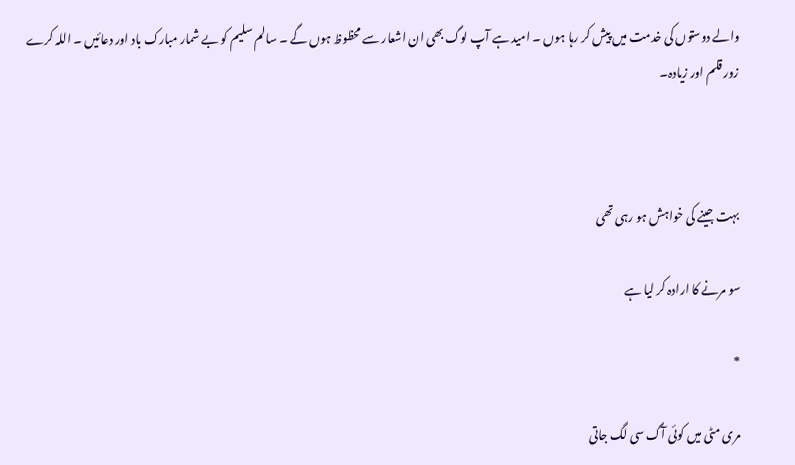والے دوستوں کی خدمت میں پیش کر رہا ہوں ۔ امید ہے آپ لوگ بھی ان اشعار سے محظوظ ہوں گے ۔ سالم سلیم کو بے شمار مبارک باد اور دعائیں ۔ اللہ کرے زور قلم اور زیادہ۔



بہت جینے کی خواہش ہو رہی تھی

سو مرنے کا ارادہ کر لیا ہے

*

مری مٹی میں کوئی آگ سی لگ جاتی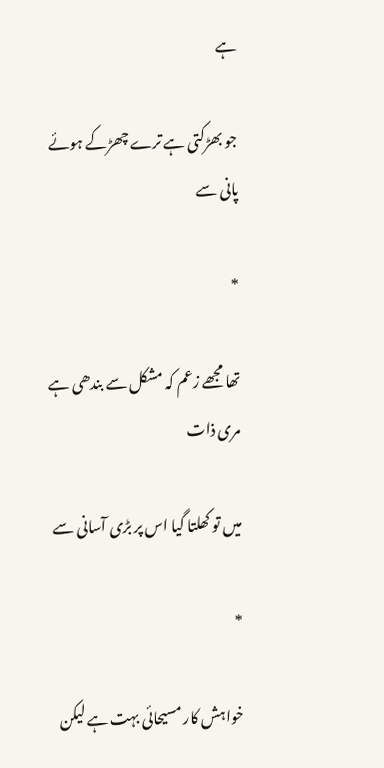ہے

جو بھڑکتی ہے ترے چھڑکے ہوئے پانی سے

*

تھا مجھے زعم کہ مشکل سے بندھی ہے مری ذات

میں تو کھلتا گیا اس پر بڑی آسانی سے

*

خواہش کار مسیحائی بہت ہے لیکن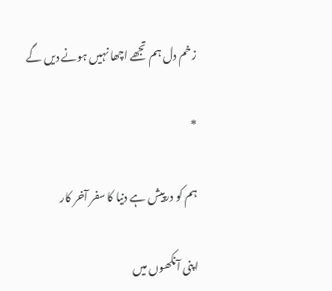زخم دل ہم تجھے اچھا نہیں ہونے دیں گے

*

ہم کو درپیش ہے دنیا کا سفر آخر کار

اپنی آنکھوں میں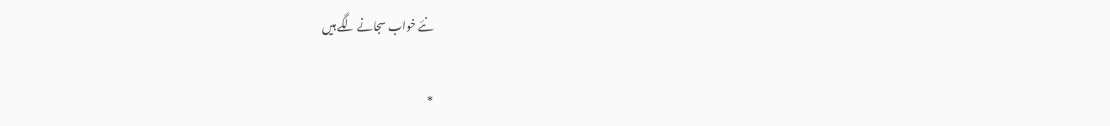نئے خواب سجانے لگے ہیں

*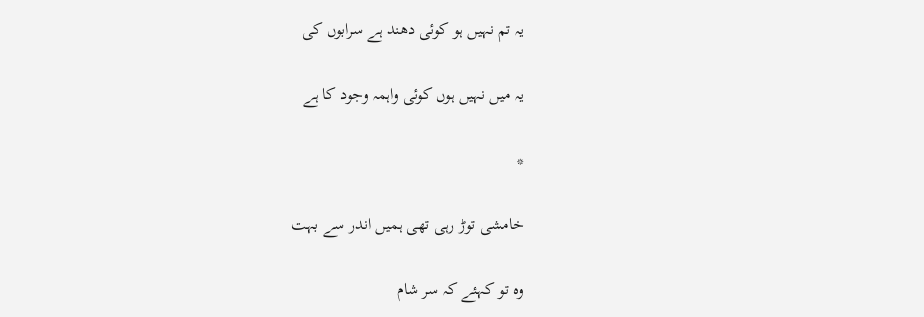یہ تم نہیں ہو کوئی دھند ہے سرابوں کی

یہ میں نہیں ہوں کوئی واہمہ وجود کا ہے

*

خامشی توڑ رہی تھی ہمیں اندر سے بہت

وہ تو کہئے کہ سر شام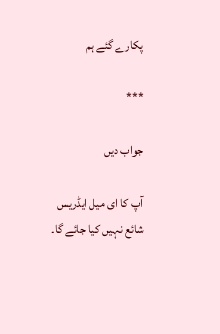پکارے گئے ہم

***

جواب دیں

آپ کا ای میل ایڈریس شائع نہیں کیا جائے گا۔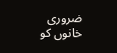ضروری خانوں کو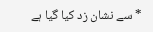* سے نشان زد کیا گیا ہے